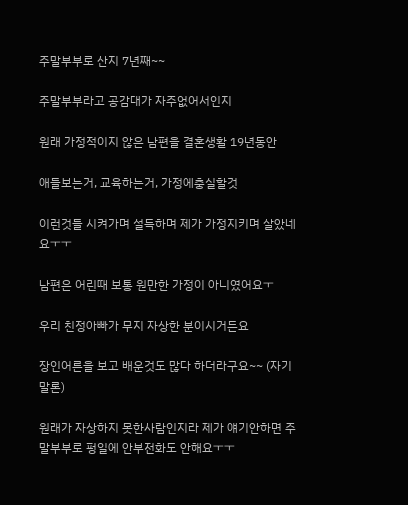주말부부로 산지 7년째~~

주말부부라고 공감대가 자주없어서인지

원래 가정적이지 않은 남편을 결혼생활 19년동안

애들보는거, 교육하는거, 가정에충실할것

이런것들 시켜가며 설득하며 제가 가정지키며 살았네요ㅜㅜ

남편은 어린때 보통 원만한 가정이 아니였어요ㅜ

우리 친정아빠가 무지 자상한 분이시거든요

장인어른을 보고 배운것도 많다 하더라구요~~ (자기말론)

원래가 자상하지 못한사람인지라 제가 얘기안하면 주말부부로 펑일에 안부전화도 안해요ㅜㅜ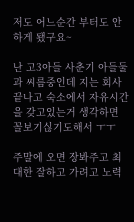저도 어느순간 부터도 안하게 됐구요~

난 고3아들 사춘기 아들둘과 씨름중인데 지는 회사끝나고 숙소에서 자유시간을 갖고있는거 생각하면 꼴보기싢기도해서 ㅜㅜ

주말에 오면 장봐주고 최대한 잘하고 가려고 노력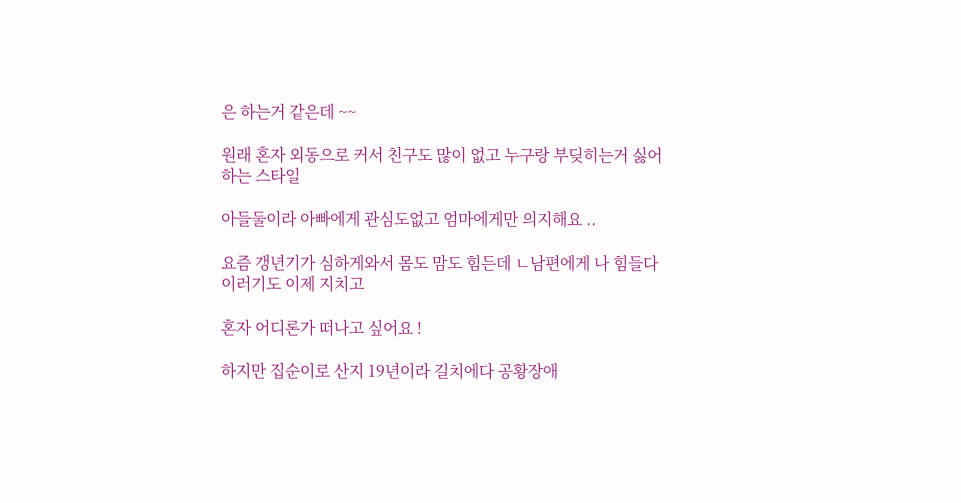은 하는거 같은데 ~~

원래 혼자 외동으로 커서 친구도 많이 없고 누구랑 부딪히는거 싫어하는 스타일

아들둘이라 아빠에게 관심도없고 엄마에게만 의지해요 ..

요즘 갱년기가 심하게와서 몸도 맘도 힘든데 ㄴ남편에게 나 힘들다 이러기도 이제 지치고

혼자 어디론가 떠나고 싶어요 !

하지만 집순이로 산지 19년이라 길치에다 공황장애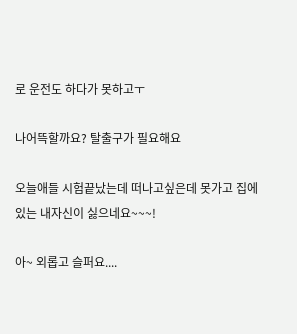로 운전도 하다가 못하고ㅜ

나어뜩할까요? 탈출구가 필요해요

오늘애들 시험끝났는데 떠나고싶은데 못가고 집에있는 내자신이 싫으네요~~~!

아~ 외롭고 슬퍼요....